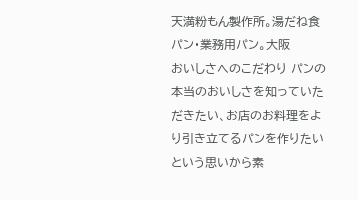天満粉もん製作所。湯だね食パン・業務用パン。大阪
おいしさへのこだわり パンの本当のおいしさを知っていただきたい、お店のお料理をより引き立てるパンを作りたいという思いから素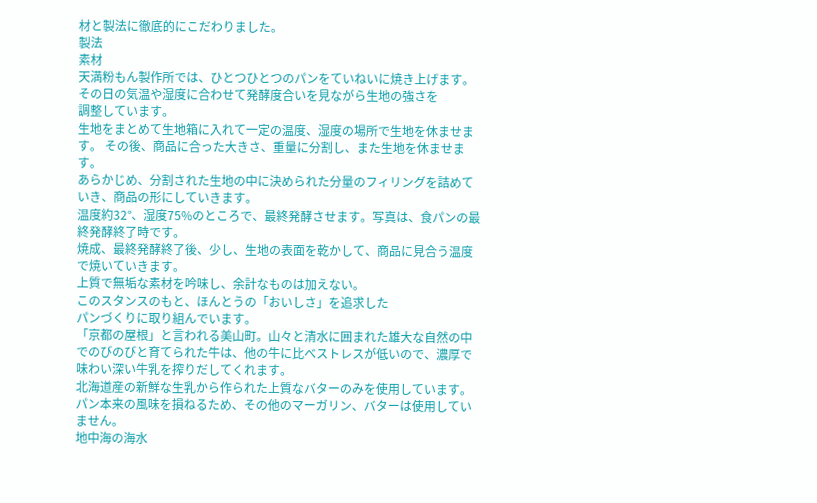材と製法に徹底的にこだわりました。
製法
素材
天満粉もん製作所では、ひとつひとつのパンをていねいに焼き上げます。
その日の気温や湿度に合わせて発酵度合いを見ながら生地の強さを
調整しています。
生地をまとめて生地箱に入れて一定の温度、湿度の場所で生地を休ませます。 その後、商品に合った大きさ、重量に分割し、また生地を休ませます。
あらかじめ、分割された生地の中に決められた分量のフィリングを詰めていき、商品の形にしていきます。
温度約32°、湿度75%のところで、最終発酵させます。写真は、食パンの最終発酵終了時です。
焼成、最終発酵終了後、少し、生地の表面を乾かして、商品に見合う温度で焼いていきます。
上質で無垢な素材を吟味し、余計なものは加えない。
このスタンスのもと、ほんとうの「おいしさ」を追求した
パンづくりに取り組んでいます。
「京都の屋根」と言われる美山町。山々と清水に囲まれた雄大な自然の中でのびのびと育てられた牛は、他の牛に比べストレスが低いので、濃厚で味わい深い牛乳を搾りだしてくれます。
北海道産の新鮮な生乳から作られた上質なバターのみを使用しています。
パン本来の風味を損ねるため、その他のマーガリン、バターは使用していません。
地中海の海水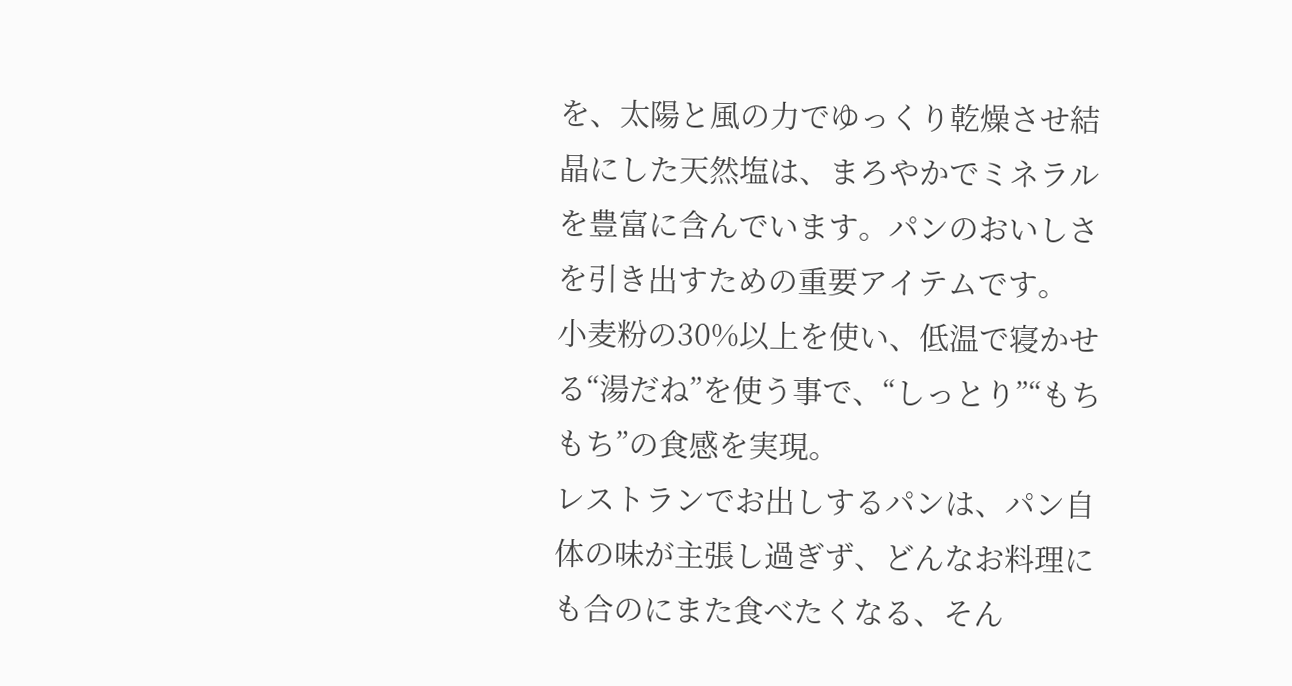を、太陽と風の力でゆっくり乾燥させ結晶にした天然塩は、まろやかでミネラルを豊富に含んでいます。パンのおいしさを引き出すための重要アイテムです。
小麦粉の30%以上を使い、低温で寝かせる“湯だね”を使う事で、“しっとり”“もちもち”の食感を実現。
レストランでお出しするパンは、パン自体の味が主張し過ぎず、どんなお料理にも合のにまた食べたくなる、そん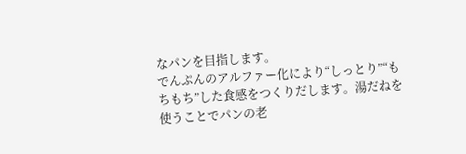なパンを目指します。
でんぷんのアルファー化により“しっとり”“もちもち”した食感をつくりだします。湯だねを使うことでパンの老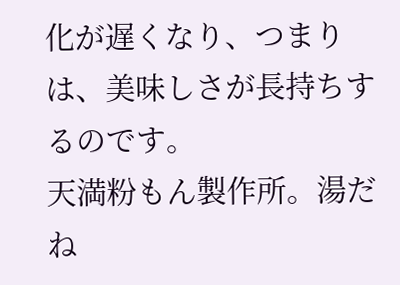化が遅くなり、つまりは、美味しさが長持ちするのです。
天満粉もん製作所。湯だね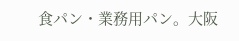食パン・業務用パン。大阪